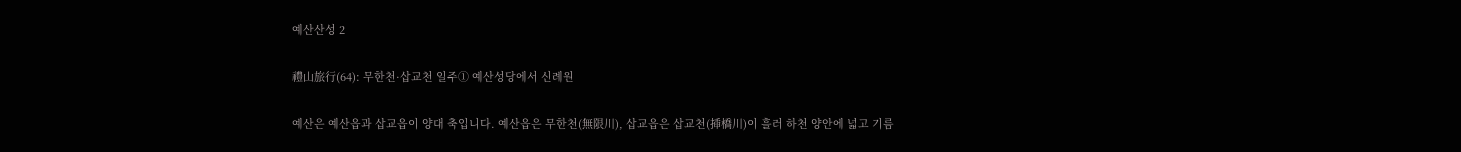예산산성 2

禮山旅行(64): 무한천·삽교천 일주➀ 예산성당에서 신례원

예산은 예산읍과 삽교읍이 양대 축입니다. 예산읍은 무한천(無限川), 삽교읍은 삽교천(揷橋川)이 흘러 하천 양안에 넓고 기름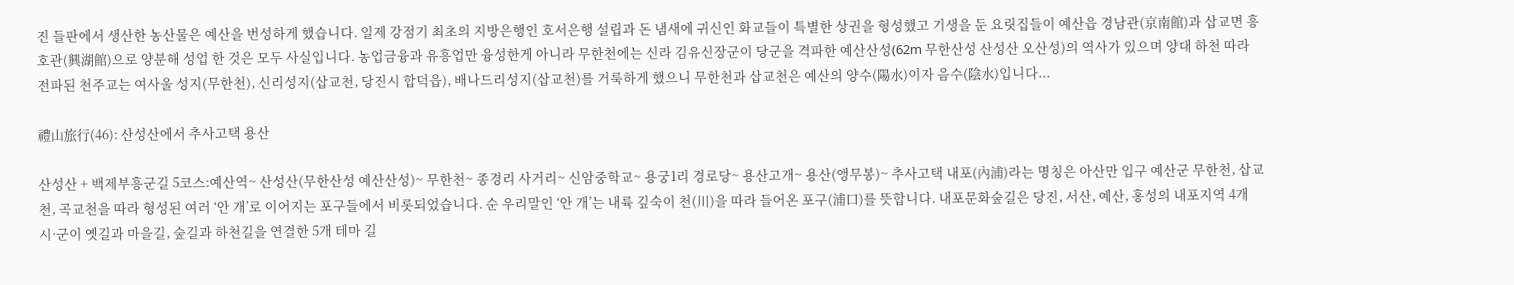진 들판에서 생산한 농산물은 예산을 번성하게 했습니다. 일제 강점기 최초의 지방은행인 호서은행 설립과 돈 냄새에 귀신인 화교들이 특별한 상권을 형성했고 기생을 둔 요릿집들이 예산읍 경남관(京南館)과 삽교면 흥호관(興湖館)으로 양분해 성업 한 것은 모두 사실입니다. 농업금융과 유흥업만 융성한게 아니라 무한천에는 신라 김유신장군이 당군을 격파한 예산산성(62m 무한산성 산성산 오산성)의 역사가 있으며 양대 하천 따라 전파된 천주교는 여사울 성지(무한천), 신리성지(삽교천, 당진시 합덕읍), 배나드리성지(삽교천)를 거룩하게 했으니 무한천과 삽교천은 예산의 양수(陽水)이자 음수(陰水)입니다...

禮山旅行(46): 산성산에서 추사고택 용산

산성산 + 백제부흥군길 5코스:예산역~ 산성산(무한산성 예산산성)~ 무한천~ 종경리 사거리~ 신암중학교~ 용궁1리 경로당~ 용산고개~ 용산(앵무봉)~ 추사고택 내포(內浦)라는 명칭은 아산만 입구 예산군 무한천, 삽교천, 곡교천을 따라 형성된 여러 ‘안 개’로 이어지는 포구들에서 비롯되었습니다. 순 우리말인 ‘안 개’는 내륙 깊숙이 천(川)을 따라 들어온 포구(浦口)를 뜻합니다. 내포문화숲길은 당진, 서산, 예산, 홍성의 내포지역 4개 시·군이 옛길과 마을길, 숲길과 하천길을 연결한 5개 테마 길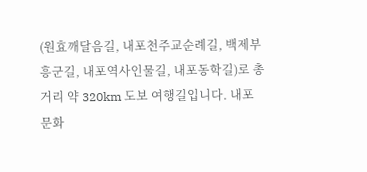(원효깨달음길, 내포천주교순례길, 백제부흥군길, 내포역사인물길, 내포동학길)로 총거리 약 320km 도보 여행길입니다. 내포문화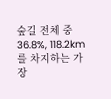숲길 전체 중 36.8%, 118.2km를 차지하는 가장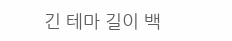긴 테마 길이 백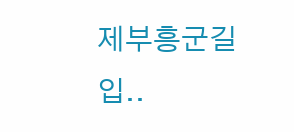제부흥군길입..